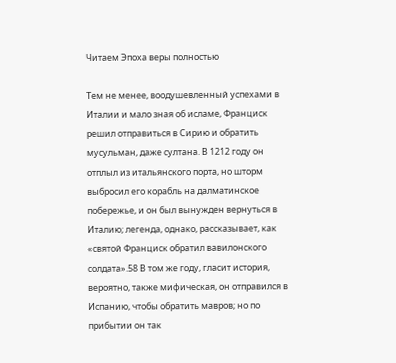Читаем Эпоха веры полностью

Тем не менее, воодушевленный успехами в Италии и мало зная об исламе, Франциск решил отправиться в Сирию и обратить мусульман, даже султана. В 1212 году он отплыл из итальянского порта, но шторм выбросил его корабль на далматинское побережье, и он был вынужден вернуться в Италию; легенда, однако, рассказывает, как «святой Франциск обратил вавилонского солдата».58 В том же году, гласит история, вероятно, также мифическая, он отправился в Испанию, чтобы обратить мавров; но по прибытии он так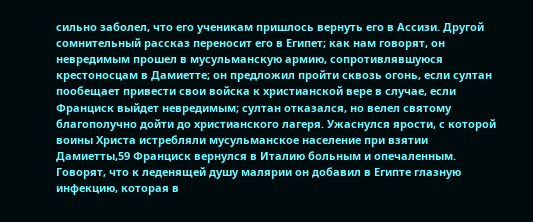сильно заболел, что его ученикам пришлось вернуть его в Ассизи. Другой сомнительный рассказ переносит его в Египет; как нам говорят, он невредимым прошел в мусульманскую армию, сопротивлявшуюся крестоносцам в Дамиетте; он предложил пройти сквозь огонь, если султан пообещает привести свои войска к христианской вере в случае, если Франциск выйдет невредимым; султан отказался, но велел святому благополучно дойти до христианского лагеря. Ужаснулся ярости, с которой воины Христа истребляли мусульманское население при взятии Дамиетты,59 Франциск вернулся в Италию больным и опечаленным. Говорят, что к леденящей душу малярии он добавил в Египте глазную инфекцию, которая в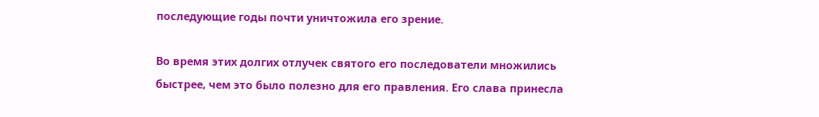последующие годы почти уничтожила его зрение.

Во время этих долгих отлучек святого его последователи множились быстрее, чем это было полезно для его правления. Его слава принесла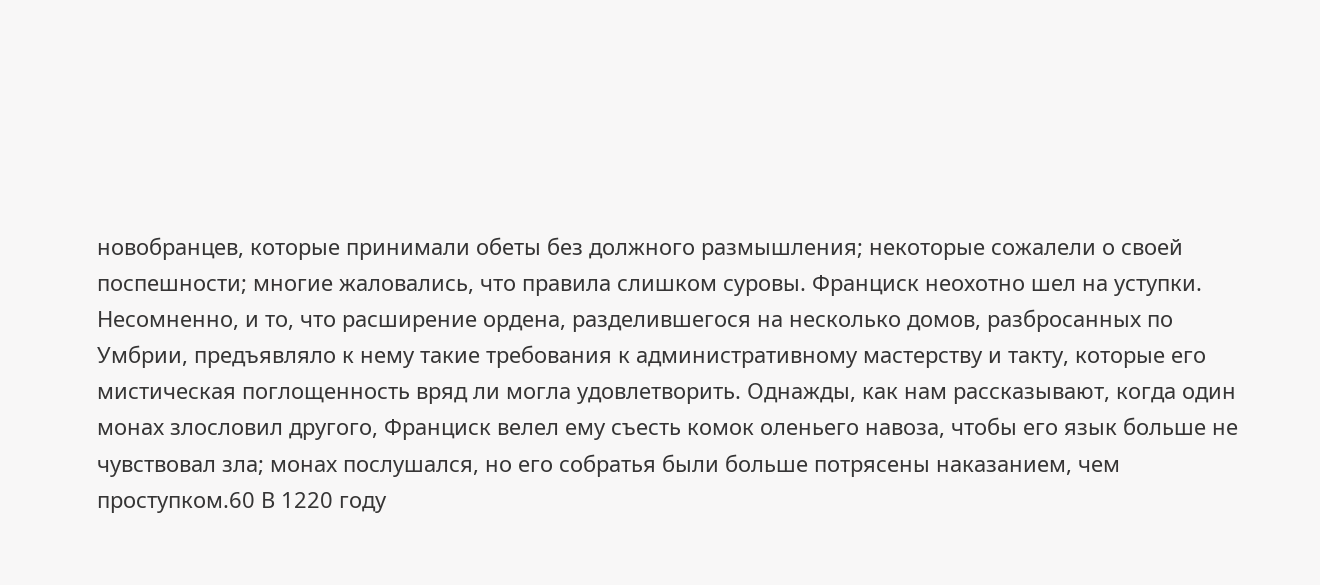новобранцев, которые принимали обеты без должного размышления; некоторые сожалели о своей поспешности; многие жаловались, что правила слишком суровы. Франциск неохотно шел на уступки. Несомненно, и то, что расширение ордена, разделившегося на несколько домов, разбросанных по Умбрии, предъявляло к нему такие требования к административному мастерству и такту, которые его мистическая поглощенность вряд ли могла удовлетворить. Однажды, как нам рассказывают, когда один монах злословил другого, Франциск велел ему съесть комок оленьего навоза, чтобы его язык больше не чувствовал зла; монах послушался, но его собратья были больше потрясены наказанием, чем проступком.60 В 1220 году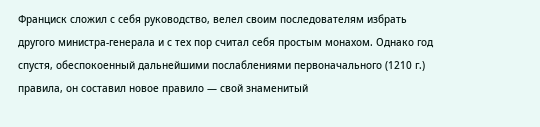Франциск сложил с себя руководство, велел своим последователям избрать другого министра-генерала и с тех пор считал себя простым монахом. Однако год спустя, обеспокоенный дальнейшими послаблениями первоначального (1210 г.) правила, он составил новое правило — свой знаменитый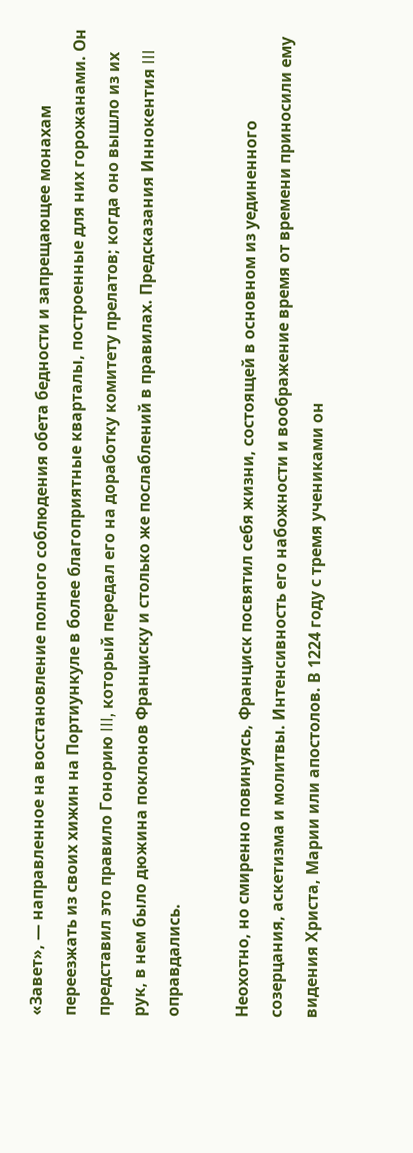«Завет», — направленное на восстановление полного соблюдения обета бедности и запрещающее монахам переезжать из своих хижин на Портиункуле в более благоприятные кварталы, построенные для них горожанами. Он представил это правило Гонорию III, который передал его на доработку комитету прелатов; когда оно вышло из их рук, в нем было дюжина поклонов Франциску и столько же послаблений в правилах. Предсказания Иннокентия III оправдались.

Неохотно, но смиренно повинуясь, Франциск посвятил себя жизни, состоящей в основном из уединенного созерцания, аскетизма и молитвы. Интенсивность его набожности и воображение время от времени приносили ему видения Христа, Марии или апостолов. В 1224 году с тремя учениками он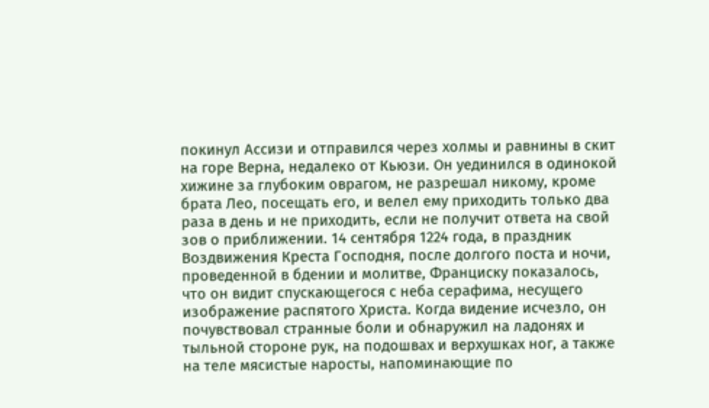покинул Ассизи и отправился через холмы и равнины в скит на горе Верна, недалеко от Кьюзи. Он уединился в одинокой хижине за глубоким оврагом, не разрешал никому, кроме брата Лео, посещать его, и велел ему приходить только два раза в день и не приходить, если не получит ответа на свой зов о приближении. 14 сентября 1224 года, в праздник Воздвижения Креста Господня, после долгого поста и ночи, проведенной в бдении и молитве, Франциску показалось, что он видит спускающегося с неба серафима, несущего изображение распятого Христа. Когда видение исчезло, он почувствовал странные боли и обнаружил на ладонях и тыльной стороне рук, на подошвах и верхушках ног, а также на теле мясистые наросты, напоминающие по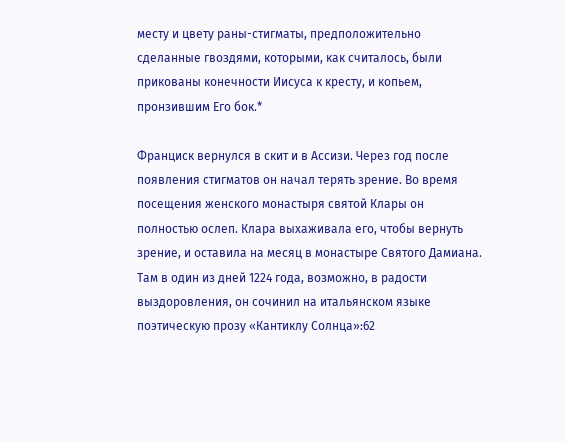месту и цвету раны-стигматы, предположительно сделанные гвоздями, которыми, как считалось, были прикованы конечности Иисуса к кресту, и копьем, пронзившим Его бок.*

Франциск вернулся в скит и в Ассизи. Через год после появления стигматов он начал терять зрение. Во время посещения женского монастыря святой Клары он полностью ослеп. Клара выхаживала его, чтобы вернуть зрение, и оставила на месяц в монастыре Святого Дамиана. Там в один из дней 1224 года, возможно, в радости выздоровления, он сочинил на итальянском языке поэтическую прозу «Кантиклу Солнца»:62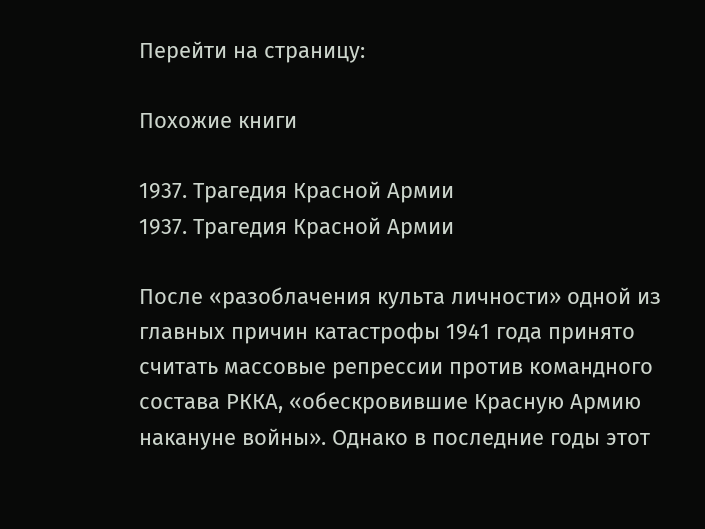Перейти на страницу:

Похожие книги

1937. Трагедия Красной Армии
1937. Трагедия Красной Армии

После «разоблачения культа личности» одной из главных причин катастрофы 1941 года принято считать массовые репрессии против командного состава РККА, «обескровившие Красную Армию накануне войны». Однако в последние годы этот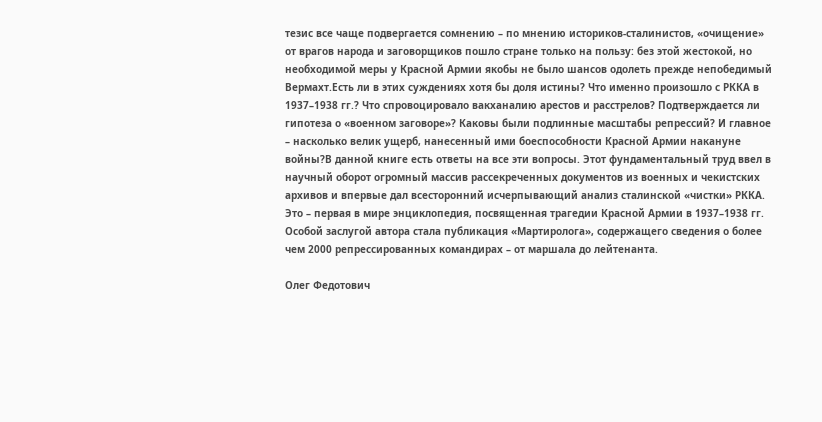тезис все чаще подвергается сомнению – по мнению историков-сталинистов, «очищение» от врагов народа и заговорщиков пошло стране только на пользу: без этой жестокой, но необходимой меры у Красной Армии якобы не было шансов одолеть прежде непобедимый Вермахт.Есть ли в этих суждениях хотя бы доля истины? Что именно произошло с РККА в 1937–1938 гг.? Что спровоцировало вакханалию арестов и расстрелов? Подтверждается ли гипотеза о «военном заговоре»? Каковы были подлинные масштабы репрессий? И главное – насколько велик ущерб, нанесенный ими боеспособности Красной Армии накануне войны?В данной книге есть ответы на все эти вопросы. Этот фундаментальный труд ввел в научный оборот огромный массив рассекреченных документов из военных и чекистских архивов и впервые дал всесторонний исчерпывающий анализ сталинской «чистки» РККА. Это – первая в мире энциклопедия, посвященная трагедии Красной Армии в 1937–1938 гг. Особой заслугой автора стала публикация «Мартиролога», содержащего сведения о более чем 2000 репрессированных командирах – от маршала до лейтенанта.

Олег Федотович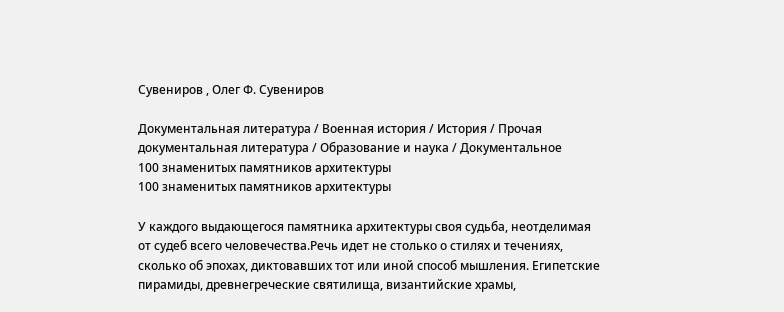Сувениров , Олег Ф. Сувениров

Документальная литература / Военная история / История / Прочая документальная литература / Образование и наука / Документальное
100 знаменитых памятников архитектуры
100 знаменитых памятников архитектуры

У каждого выдающегося памятника архитектуры своя судьба, неотделимая от судеб всего человечества.Речь идет не столько о стилях и течениях, сколько об эпохах, диктовавших тот или иной способ мышления. Египетские пирамиды, древнегреческие святилища, византийские храмы,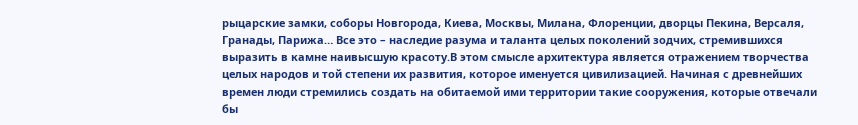рыцарские замки, соборы Новгорода, Киева, Москвы, Милана, Флоренции, дворцы Пекина, Версаля, Гранады, Парижа… Все это – наследие разума и таланта целых поколений зодчих, стремившихся выразить в камне наивысшую красоту.В этом смысле архитектура является отражением творчества целых народов и той степени их развития, которое именуется цивилизацией. Начиная с древнейших времен люди стремились создать на обитаемой ими территории такие сооружения, которые отвечали бы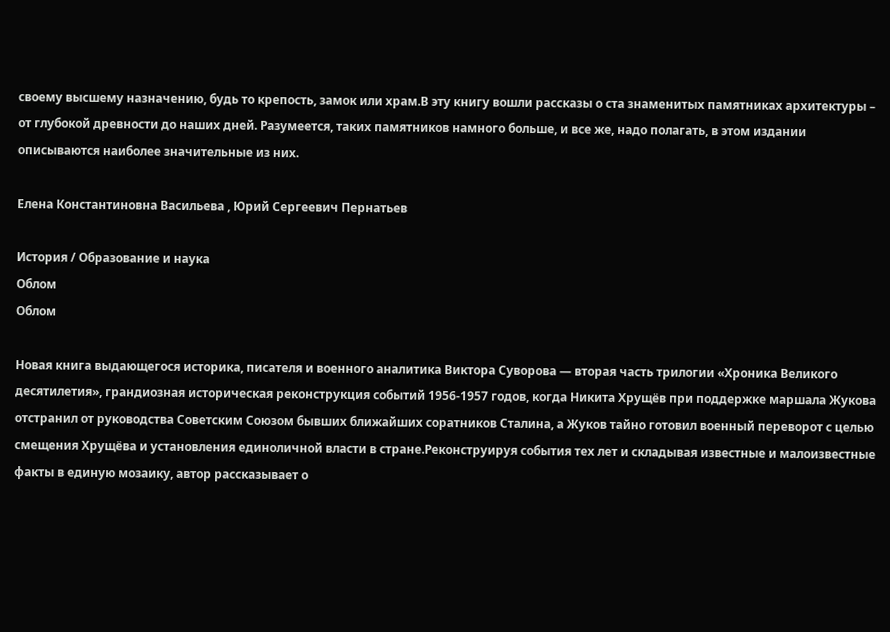своему высшему назначению, будь то крепость, замок или храм.В эту книгу вошли рассказы о ста знаменитых памятниках архитектуры – от глубокой древности до наших дней. Разумеется, таких памятников намного больше, и все же, надо полагать, в этом издании описываются наиболее значительные из них.

Елена Константиновна Васильева , Юрий Сергеевич Пернатьев

История / Образование и наука
Облом
Облом

Новая книга выдающегося историка, писателя и военного аналитика Виктора Суворова — вторая часть трилогии «Хроника Великого десятилетия», грандиозная историческая реконструкция событий 1956-1957 годов, когда Никита Хрущёв при поддержке маршала Жукова отстранил от руководства Советским Союзом бывших ближайших соратников Сталина, а Жуков тайно готовил военный переворот с целью смещения Хрущёва и установления единоличной власти в стране.Реконструируя события тех лет и складывая известные и малоизвестные факты в единую мозаику, автор рассказывает о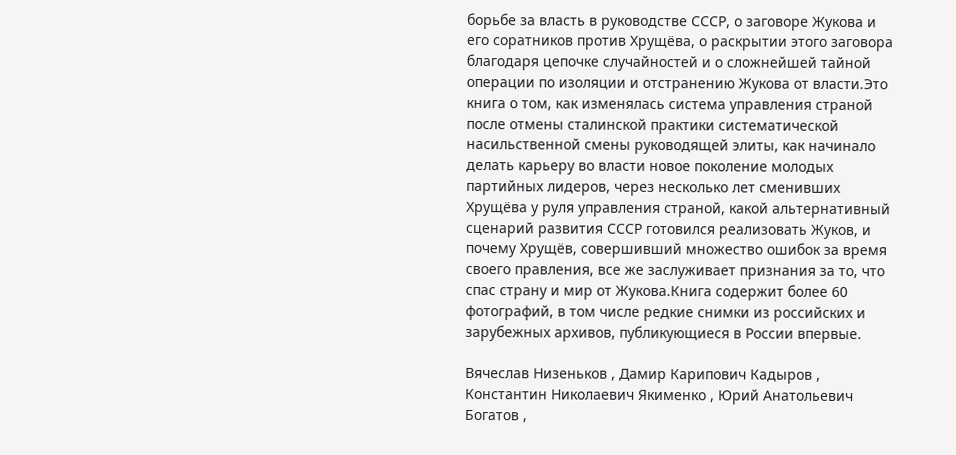борьбе за власть в руководстве СССР, о заговоре Жукова и его соратников против Хрущёва, о раскрытии этого заговора благодаря цепочке случайностей и о сложнейшей тайной операции по изоляции и отстранению Жукова от власти.Это книга о том, как изменялась система управления страной после отмены сталинской практики систематической насильственной смены руководящей элиты, как начинало делать карьеру во власти новое поколение молодых партийных лидеров, через несколько лет сменивших Хрущёва у руля управления страной, какой альтернативный сценарий развития СССР готовился реализовать Жуков, и почему Хрущёв, совершивший множество ошибок за время своего правления, все же заслуживает признания за то, что спас страну и мир от Жукова.Книга содержит более 60 фотографий, в том числе редкие снимки из российских и зарубежных архивов, публикующиеся в России впервые.

Вячеслав Низеньков , Дамир Карипович Кадыров , Константин Николаевич Якименко , Юрий Анатольевич Богатов ,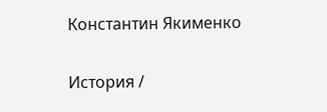Константин Якименко

История /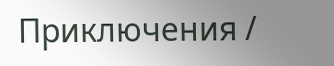Приключения /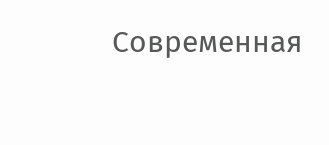Современная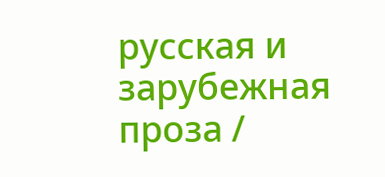русская и зарубежная проза /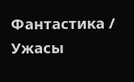Фантастика / Ужасы